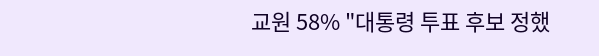교원 58% "대통령 투표 후보 정했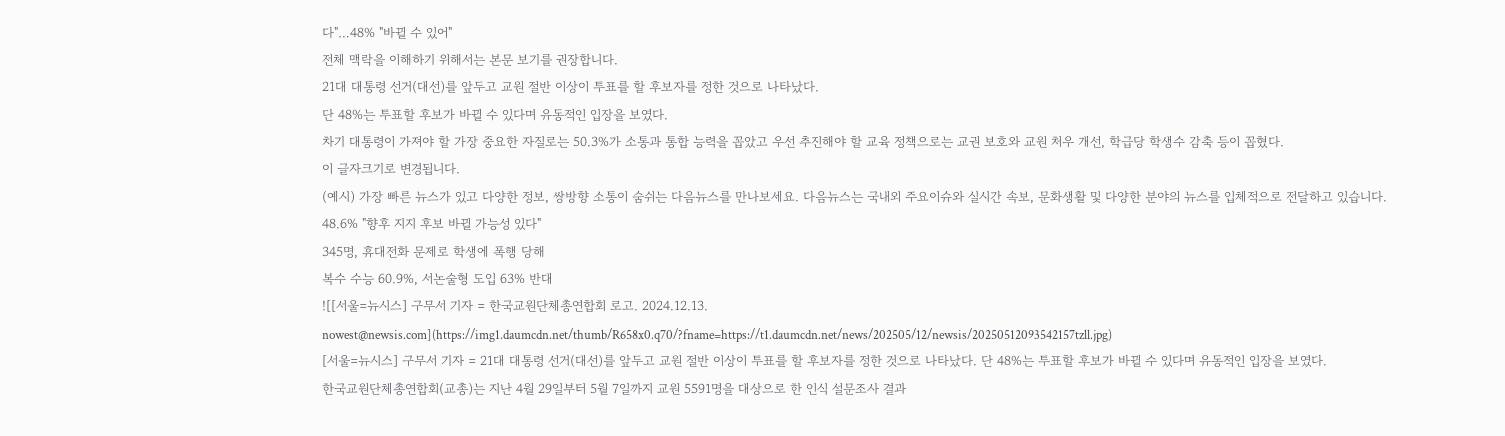다"…48% "바뀔 수 있어"
전체 맥락을 이해하기 위해서는 본문 보기를 권장합니다.
21대 대통령 선거(대선)를 앞두고 교원 절반 이상이 투표를 할 후보자를 정한 것으로 나타났다.
단 48%는 투표할 후보가 바뀔 수 있다며 유동적인 입장을 보였다.
차기 대통령이 가져야 할 가장 중요한 자질로는 50.3%가 소통과 통합 능력을 꼽았고 우선 추진해야 할 교육 정책으로는 교권 보호와 교원 처우 개선, 학급당 학생수 감축 등이 꼽혔다.
이 글자크기로 변경됩니다.
(예시) 가장 빠른 뉴스가 있고 다양한 정보, 쌍방향 소통이 숨쉬는 다음뉴스를 만나보세요. 다음뉴스는 국내외 주요이슈와 실시간 속보, 문화생활 및 다양한 분야의 뉴스를 입체적으로 전달하고 있습니다.
48.6% "향후 지지 후보 바뀔 가능성 있다"
345명, 휴대전화 문제로 학생에 폭행 당해
복수 수능 60.9%, 서논술형 도입 63% 반대
![[서울=뉴시스] 구무서 기자 = 한국교원단체총연합회 로고. 2024.12.13. nowest@newsis.com](https://img1.daumcdn.net/thumb/R658x0.q70/?fname=https://t1.daumcdn.net/news/202505/12/newsis/20250512093542157tzll.jpg)
[서울=뉴시스] 구무서 기자 = 21대 대통령 선거(대선)를 앞두고 교원 절반 이상이 투표를 할 후보자를 정한 것으로 나타났다. 단 48%는 투표할 후보가 바뀔 수 있다며 유동적인 입장을 보였다.
한국교원단체총연합회(교총)는 지난 4월 29일부터 5월 7일까지 교원 5591명을 대상으로 한 인식 설문조사 결과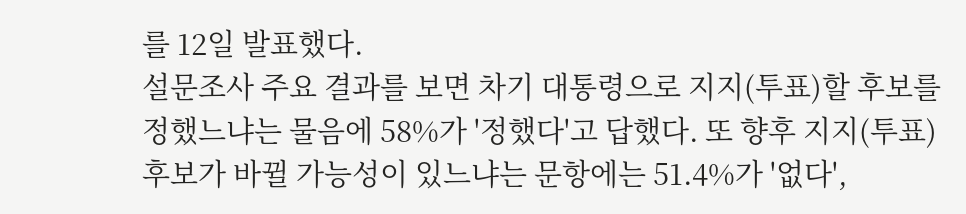를 12일 발표했다.
설문조사 주요 결과를 보면 차기 대통령으로 지지(투표)할 후보를 정했느냐는 물음에 58%가 '정했다'고 답했다. 또 향후 지지(투표) 후보가 바뀔 가능성이 있느냐는 문항에는 51.4%가 '없다',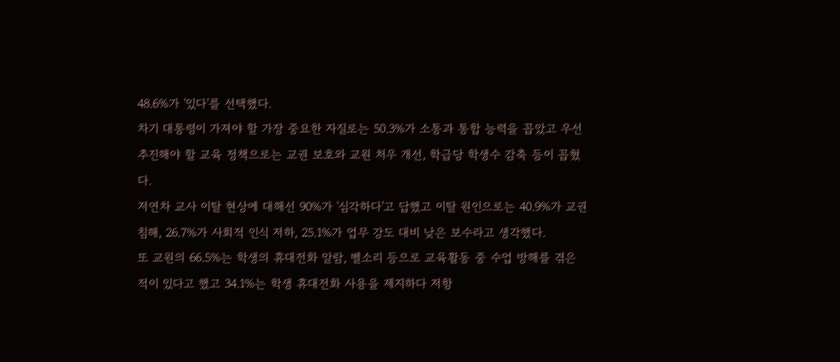48.6%가 '있다'를 선택했다.
차기 대통령이 가져야 할 가장 중요한 자질로는 50.3%가 소통과 통합 능력을 꼽았고 우선 추진해야 할 교육 정책으로는 교권 보호와 교원 처우 개선, 학급당 학생수 감축 등이 꼽혔다.
저연차 교사 이탈 현상에 대해선 90%가 '심각하다'고 답했고 이탈 원인으로는 40.9%가 교권침해, 26.7%가 사회적 인식 저하, 25.1%가 업무 강도 대비 낮은 보수라고 생각했다.
또 교원의 66.5%는 학생의 휴대전화 알람, 벨소리 등으로 교육활동 중 수업 방해를 겪은 적이 있다고 했고 34.1%는 학생 휴대전화 사용을 제지하다 저항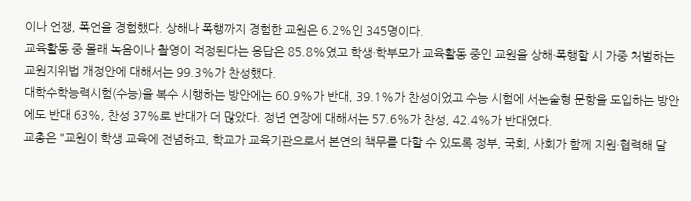이나 언쟁, 폭언을 경험했다. 상해나 폭행까지 경험한 교원은 6.2%인 345명이다.
교육활동 중 몰래 녹음이나 촬영이 걱정된다는 응답은 85.8%였고 학생·학부모가 교육활동 중인 교원을 상해·폭행할 시 가중 처벌하는 교원지위법 개정안에 대해서는 99.3%가 찬성했다.
대학수학능력시험(수능)을 복수 시행하는 방안에는 60.9%가 반대, 39.1%가 찬성이었고 수능 시험에 서논술형 문항을 도입하는 방안에도 반대 63%, 찬성 37%로 반대가 더 많았다. 정년 연장에 대해서는 57.6%가 찬성, 42.4%가 반대였다.
교총은 "교원이 학생 교육에 전념하고, 학교가 교육기관으로서 본연의 책무를 다할 수 있도록 정부, 국회, 사회가 함께 지원·협력해 달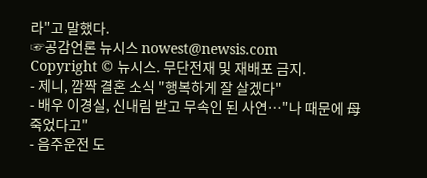라"고 말했다.
☞공감언론 뉴시스 nowest@newsis.com
Copyright © 뉴시스. 무단전재 및 재배포 금지.
- 제니, 깜짝 결혼 소식 "행복하게 잘 살겠다"
- 배우 이경실, 신내림 받고 무속인 된 사연…"나 때문에 母 죽었다고"
- 음주운전 도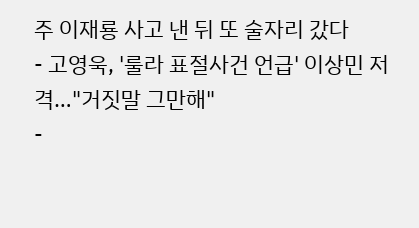주 이재룡 사고 낸 뒤 또 술자리 갔다
- 고영욱, '룰라 표절사건 언급' 이상민 저격…"거짓말 그만해"
-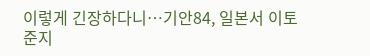이렇게 긴장하다니…기안84, 일본서 이토 준지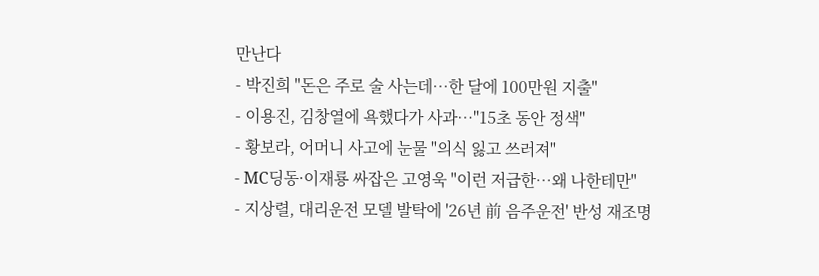만난다
- 박진희 "돈은 주로 술 사는데…한 달에 100만원 지출"
- 이용진, 김창열에 욕했다가 사과…"15초 동안 정색"
- 황보라, 어머니 사고에 눈물 "의식 잃고 쓰러져"
- MC딩동·이재룡 싸잡은 고영욱 "이런 저급한…왜 나한테만"
- 지상렬, 대리운전 모델 발탁에 '26년 前 음주운전' 반성 재조명